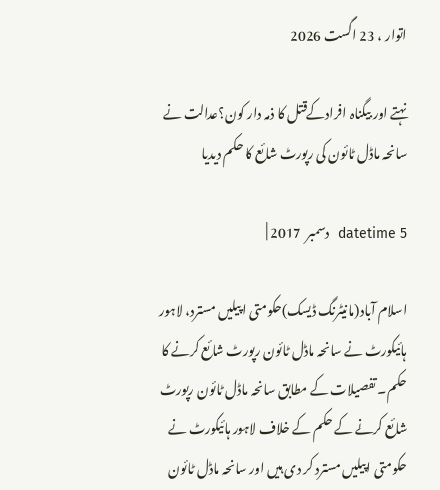اتوار ، 23 اگست 2026

نہتے اور بیگناہ افرادکےقتل کا ذمہ دار کون؟عدالت نے سانحہ ماڈل ٹائون کی رپورٹ شائع کا حکم دیدیا

datetime 5  دسمبر  2017 |

اسلام آباد(مانیٹرنگ ڈیسک)حکومتی اپیلیں مسترد، لاہور ہائیکورٹ نے سانحہ ماڈل ٹائون رپورٹ شائع کرنے کا حکم۔ تفصیلات کے مطابق سانحہ ماڈل ٹائون رپورٹ شائع کرنے کے حکم کے خلاف لاہور ہائیکورٹ نے حکومتی اپیلیں مسترد کر دی ہیں اور سانحہ ماڈل ٹائون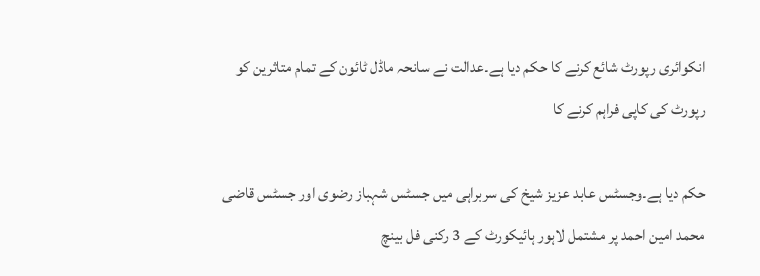انکوائری رپورٹ شائع کرنے کا حکم دیا ہے۔عدالت نے سانحہ ماڈل ٹائون کے تمام متاثرین کو رپورٹ کی کاپی فراہم کرنے کا

حکم دیا ہے۔وجسٹس عابد عزیز شیخ کی سربراہی میں جسٹس شہباز رضوی اور جسٹس قاضی محمد امین احمد پر مشتمل لاہور ہائیکورٹ کے 3 رکنی فل بینچ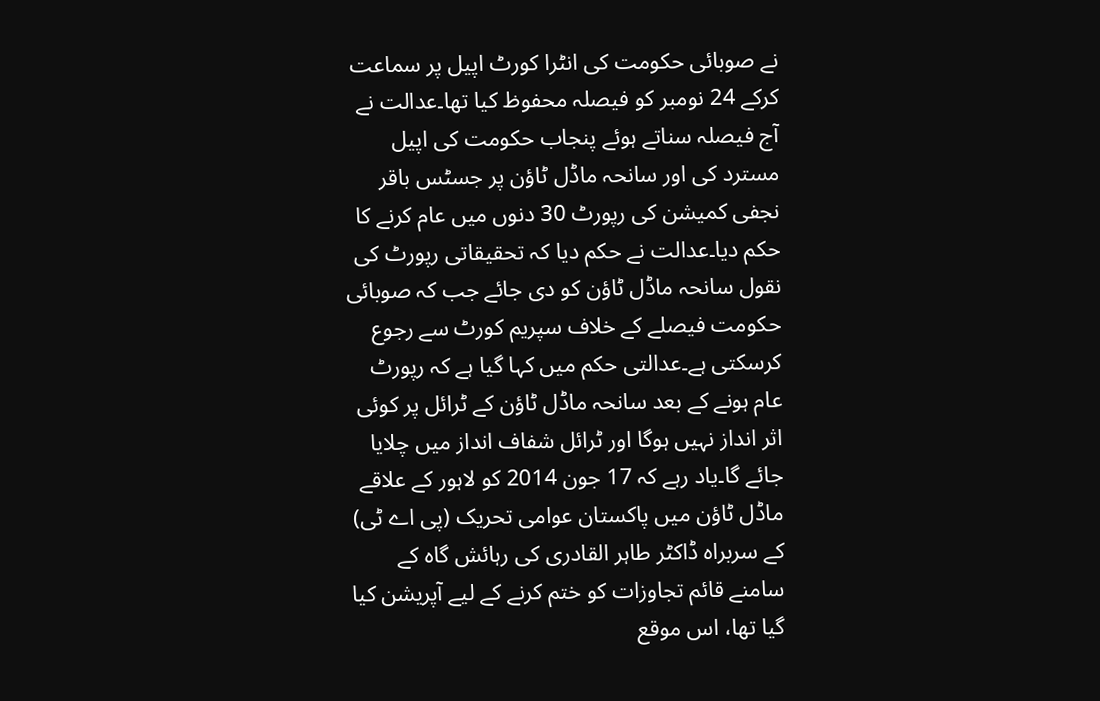نے صوبائی حکومت کی انٹرا کورٹ اپیل پر سماعت کرکے 24 نومبر کو فیصلہ محفوظ کیا تھا۔عدالت نے آج فیصلہ سناتے ہوئے پنجاب حکومت کی اپیل مسترد کی اور سانحہ ماڈل ٹاؤن پر جسٹس باقر نجفی کمیشن کی رپورٹ 30 دنوں میں عام کرنے کا حکم دیا۔عدالت نے حکم دیا کہ تحقیقاتی رپورٹ کی نقول سانحہ ماڈل ٹاؤن کو دی جائے جب کہ صوبائی حکومت فیصلے کے خلاف سپریم کورٹ سے رجوع کرسکتی ہے۔عدالتی حکم میں کہا گیا ہے کہ رپورٹ عام ہونے کے بعد سانحہ ماڈل ٹاؤن کے ٹرائل پر کوئی اثر انداز نہیں ہوگا اور ٹرائل شفاف انداز میں چلایا جائے گا۔یاد رہے کہ 17 جون 2014 کو لاہور کے علاقے ماڈل ٹاؤن میں پاکستان عوامی تحریک (پی اے ٹی) کے سربراہ ڈاکٹر طاہر القادری کی رہائش گاہ کے سامنے قائم تجاوزات کو ختم کرنے کے لیے آپریشن کیا گیا تھا، اس موقع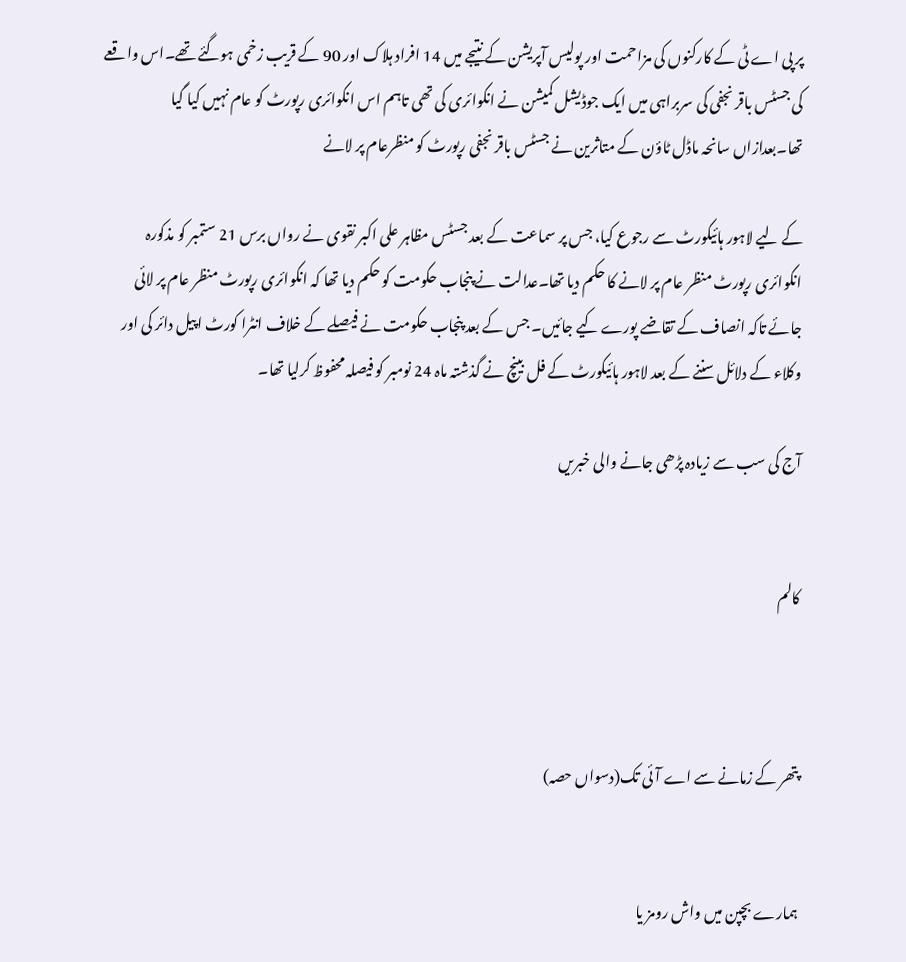پر پی اے ٹی کے کارکنوں کی مزاحمت اور پولیس آپریشن کے نتیجے میں 14 افراد ہلاک اور 90 کے قریب زخمی ہوگئے تھے۔اس واقعے کی جسٹس باقر نجفی کی سربراہی میں ایک جوڈیشل کمیشن نے انکوائری کی تھی تاہم اس انکوائری رپورٹ کو عام نہیں کیا گیا تھا۔بعدازاں سانحہ ماڈل ٹاؤن کے متاثرین نے جسٹس باقر نجفی رپورٹ کو منظرعام پر لانے

کے لیے لاہور ہائیکورٹ سے رجوع کیا، جس پر سماعت کے بعد جسٹس مظاہر علی اکبر نقوی نے رواں برس 21 ستمبر کو مذکورہ انکوائری رپورٹ منظر عام پر لانے کا حکم دیا تھا۔عدالت نے پنجاب حکومت کو حکم دیا تھا کہ انکوائری رپورٹ منظر عام پر لائی جائے تاکہ انصاف کے تقاضے پورے کیے جائیں۔ جس کے بعد پنجاب حکومت نے فیصلے کے خلاف انٹرا کورٹ اپیل دائر کی اور وکلاء کے دلائل سننے کے بعد لاہور ہائیکورٹ کے فل بینچ نے گذشتہ ماہ 24 نومبر کو فیصلہ محفوظ کرلیا تھا۔

آج کی سب سے زیادہ پڑھی جانے والی خبریں


کالم



پتھر کے زمانے سے اے آئی تک(دسواں حصہ)


ہمارے بچپن میں واش رومز یا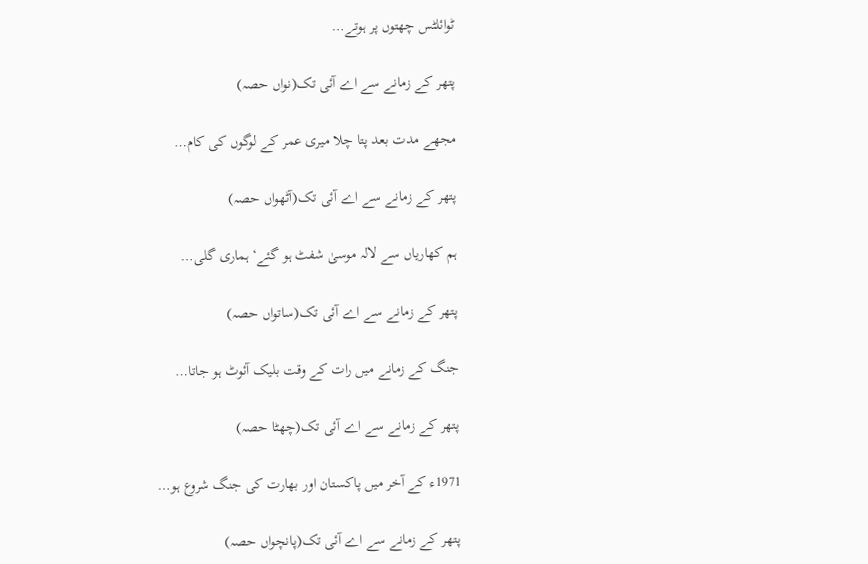ٹوائلٹس چھتوں پر ہوتے…

پتھر کے زمانے سے اے آئی تک(نواں حصہ)

مجھے مدت بعد پتا چلا میری عمر کے لوگوں کی کام…

پتھر کے زمانے سے اے آئی تک(آٹھواں حصہ)

ہم کھاریاں سے لالہ موسیٰ شفٹ ہو گئے‘ ہماری گلی…

پتھر کے زمانے سے اے آئی تک(ساتواں حصہ)

جنگ کے زمانے میں رات کے وقت بلیک آئوٹ ہو جاتا…

پتھر کے زمانے سے اے آئی تک(چھٹا حصہ)

1971ء کے آخر میں پاکستان اور بھارت کی جنگ شروع ہو…

پتھر کے زمانے سے اے آئی تک(پانچواں حصہ)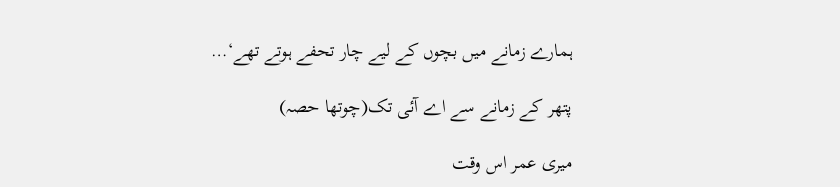ہمارے زمانے میں بچوں کے لیے چار تحفے ہوتے تھے‘…

پتھر کے زمانے سے اے آئی تک(چوتھا حصہ)

میری عمر اس وقت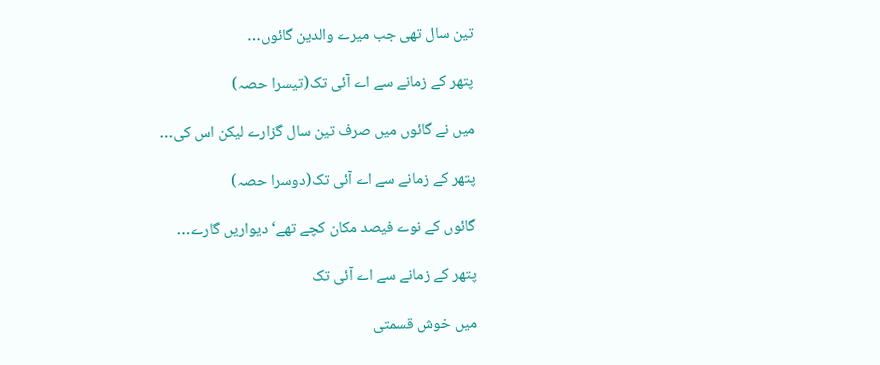تین سال تھی جب میرے والدین گائوں…

پتھر کے زمانے سے اے آئی تک(تیسرا حصہ)

میں نے گائوں میں صرف تین سال گزارے لیکن اس کی…

پتھر کے زمانے سے اے آئی تک(دوسرا حصہ)

گائوں کے نوے فیصد مکان کچے تھے‘ دیواریں گارے…

پتھر کے زمانے سے اے آئی تک

میں خوش قسمتی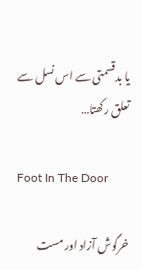یا بدقسمتی سے اس نسل سے تعلق رکھتا…

Foot In The Door

خرگوش آزاد اور مست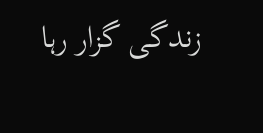زندگی گزار رہا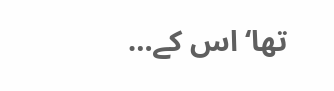تھا‘ اس کے…